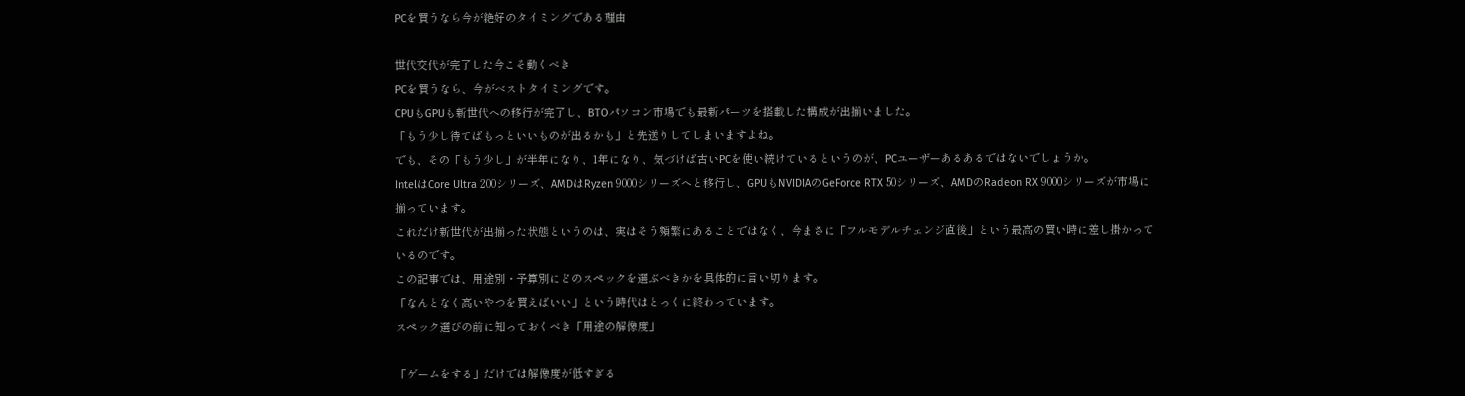PCを買うなら今が絶好のタイミングである理由

世代交代が完了した今こそ動くべき
PCを買うなら、今がベストタイミングです。
CPUもGPUも新世代への移行が完了し、BTOパソコン市場でも最新パーツを搭載した構成が出揃いました。
「もう少し待てばもっといいものが出るかも」と先送りしてしまいますよね。
でも、その「もう少し」が半年になり、1年になり、気づけば古いPCを使い続けているというのが、PCユーザーあるあるではないでしょうか。
IntelはCore Ultra 200シリーズ、AMDはRyzen 9000シリーズへと移行し、GPUもNVIDIAのGeForce RTX 50シリーズ、AMDのRadeon RX 9000シリーズが市場に揃っています。
これだけ新世代が出揃った状態というのは、実はそう頻繁にあることではなく、今まさに「フルモデルチェンジ直後」という最高の買い時に差し掛かっているのです。
この記事では、用途別・予算別にどのスペックを選ぶべきかを具体的に言い切ります。
「なんとなく高いやつを買えばいい」という時代はとっくに終わっています。
スペック選びの前に知っておくべき「用途の解像度」

「ゲームをする」だけでは解像度が低すぎる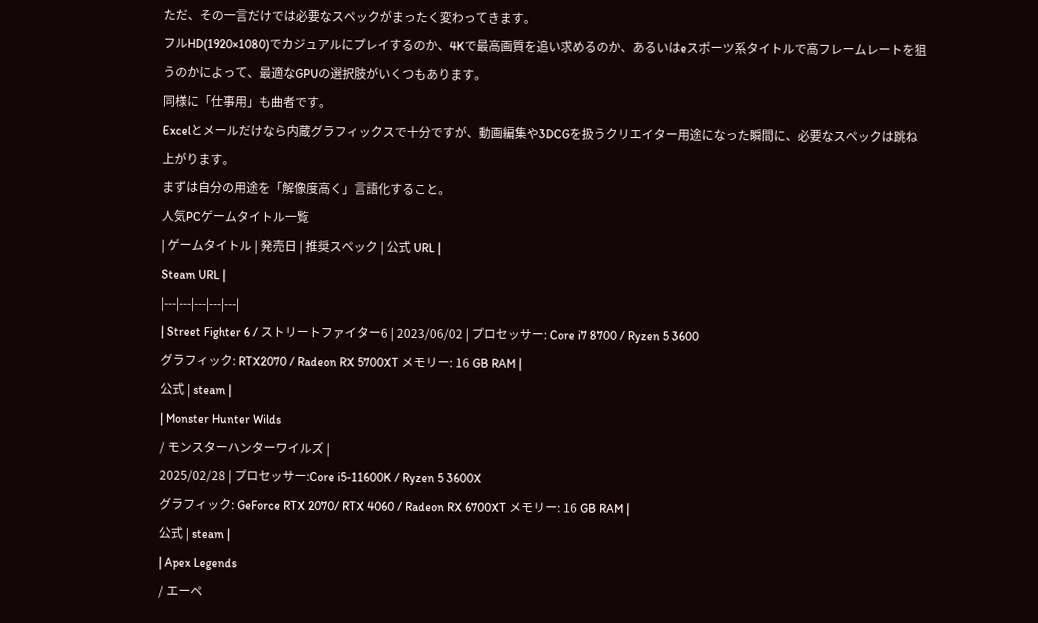ただ、その一言だけでは必要なスペックがまったく変わってきます。
フルHD(1920×1080)でカジュアルにプレイするのか、4Kで最高画質を追い求めるのか、あるいはeスポーツ系タイトルで高フレームレートを狙うのかによって、最適なGPUの選択肢がいくつもあります。
同様に「仕事用」も曲者です。
Excelとメールだけなら内蔵グラフィックスで十分ですが、動画編集や3DCGを扱うクリエイター用途になった瞬間に、必要なスペックは跳ね上がります。
まずは自分の用途を「解像度高く」言語化すること。
人気PCゲームタイトル一覧
| ゲームタイトル | 発売日 | 推奨スペック | 公式 URL |
Steam URL |
|---|---|---|---|---|
| Street Fighter 6 / ストリートファイター6 | 2023/06/02 | プロセッサー: Core i7 8700 / Ryzen 5 3600
グラフィック: RTX2070 / Radeon RX 5700XT メモリー: 16 GB RAM |
公式 | steam |
| Monster Hunter Wilds
/ モンスターハンターワイルズ |
2025/02/28 | プロセッサー:Core i5-11600K / Ryzen 5 3600X
グラフィック: GeForce RTX 2070/ RTX 4060 / Radeon RX 6700XT メモリー: 16 GB RAM |
公式 | steam |
| Apex Legends
/ エーペ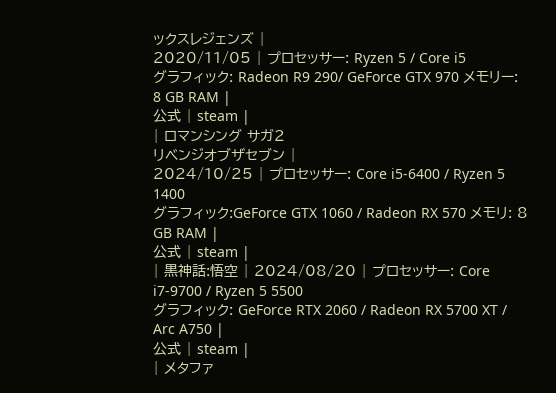ックスレジェンズ |
2020/11/05 | プロセッサー: Ryzen 5 / Core i5
グラフィック: Radeon R9 290/ GeForce GTX 970 メモリー: 8 GB RAM |
公式 | steam |
| ロマンシング サガ2
リベンジオブザセブン |
2024/10/25 | プロセッサー: Core i5-6400 / Ryzen 5 1400
グラフィック:GeForce GTX 1060 / Radeon RX 570 メモリ: 8 GB RAM |
公式 | steam |
| 黒神話:悟空 | 2024/08/20 | プロセッサー: Core i7-9700 / Ryzen 5 5500
グラフィック: GeForce RTX 2060 / Radeon RX 5700 XT / Arc A750 |
公式 | steam |
| メタファ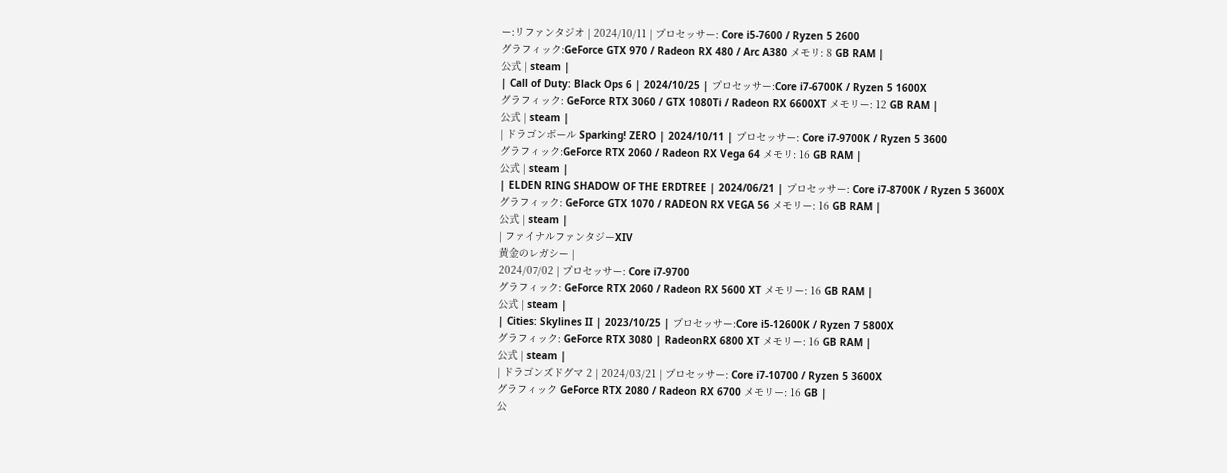ー:リファンタジオ | 2024/10/11 | プロセッサー: Core i5-7600 / Ryzen 5 2600
グラフィック:GeForce GTX 970 / Radeon RX 480 / Arc A380 メモリ: 8 GB RAM |
公式 | steam |
| Call of Duty: Black Ops 6 | 2024/10/25 | プロセッサー:Core i7-6700K / Ryzen 5 1600X
グラフィック: GeForce RTX 3060 / GTX 1080Ti / Radeon RX 6600XT メモリー: 12 GB RAM |
公式 | steam |
| ドラゴンボール Sparking! ZERO | 2024/10/11 | プロセッサー: Core i7-9700K / Ryzen 5 3600
グラフィック:GeForce RTX 2060 / Radeon RX Vega 64 メモリ: 16 GB RAM |
公式 | steam |
| ELDEN RING SHADOW OF THE ERDTREE | 2024/06/21 | プロセッサー: Core i7-8700K / Ryzen 5 3600X
グラフィック: GeForce GTX 1070 / RADEON RX VEGA 56 メモリー: 16 GB RAM |
公式 | steam |
| ファイナルファンタジーXIV
黄金のレガシー |
2024/07/02 | プロセッサー: Core i7-9700
グラフィック: GeForce RTX 2060 / Radeon RX 5600 XT メモリー: 16 GB RAM |
公式 | steam |
| Cities: Skylines II | 2023/10/25 | プロセッサー:Core i5-12600K / Ryzen 7 5800X
グラフィック: GeForce RTX 3080 | RadeonRX 6800 XT メモリー: 16 GB RAM |
公式 | steam |
| ドラゴンズドグマ 2 | 2024/03/21 | プロセッサー: Core i7-10700 / Ryzen 5 3600X
グラフィック GeForce RTX 2080 / Radeon RX 6700 メモリー: 16 GB |
公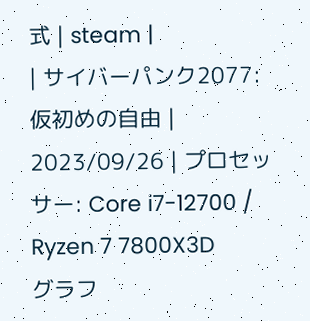式 | steam |
| サイバーパンク2077:仮初めの自由 | 2023/09/26 | プロセッサー: Core i7-12700 / Ryzen 7 7800X3D
グラフ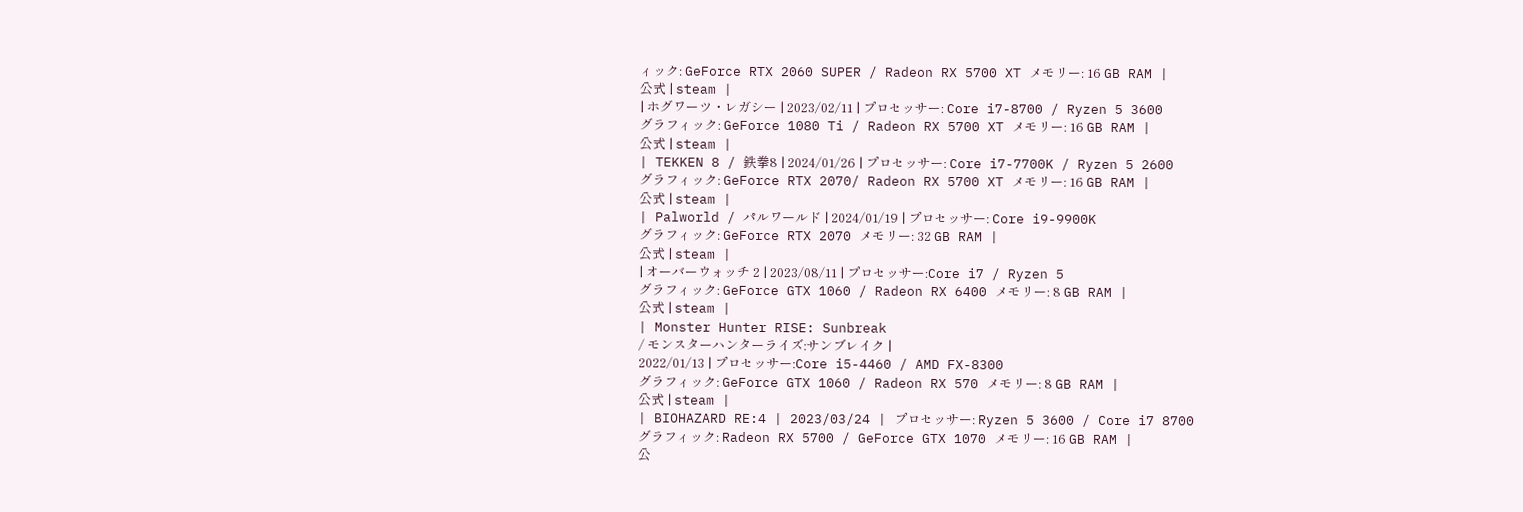ィック: GeForce RTX 2060 SUPER / Radeon RX 5700 XT メモリー: 16 GB RAM |
公式 | steam |
| ホグワーツ・レガシー | 2023/02/11 | プロセッサー: Core i7-8700 / Ryzen 5 3600
グラフィック: GeForce 1080 Ti / Radeon RX 5700 XT メモリー: 16 GB RAM |
公式 | steam |
| TEKKEN 8 / 鉄拳8 | 2024/01/26 | プロセッサー: Core i7-7700K / Ryzen 5 2600
グラフィック: GeForce RTX 2070/ Radeon RX 5700 XT メモリー: 16 GB RAM |
公式 | steam |
| Palworld / パルワールド | 2024/01/19 | プロセッサー: Core i9-9900K
グラフィック: GeForce RTX 2070 メモリー: 32 GB RAM |
公式 | steam |
| オーバーウォッチ 2 | 2023/08/11 | プロセッサー:Core i7 / Ryzen 5
グラフィック: GeForce GTX 1060 / Radeon RX 6400 メモリー: 8 GB RAM |
公式 | steam |
| Monster Hunter RISE: Sunbreak
/ モンスターハンターライズ:サンブレイク |
2022/01/13 | プロセッサー:Core i5-4460 / AMD FX-8300
グラフィック: GeForce GTX 1060 / Radeon RX 570 メモリー: 8 GB RAM |
公式 | steam |
| BIOHAZARD RE:4 | 2023/03/24 | プロセッサー: Ryzen 5 3600 / Core i7 8700
グラフィック: Radeon RX 5700 / GeForce GTX 1070 メモリー: 16 GB RAM |
公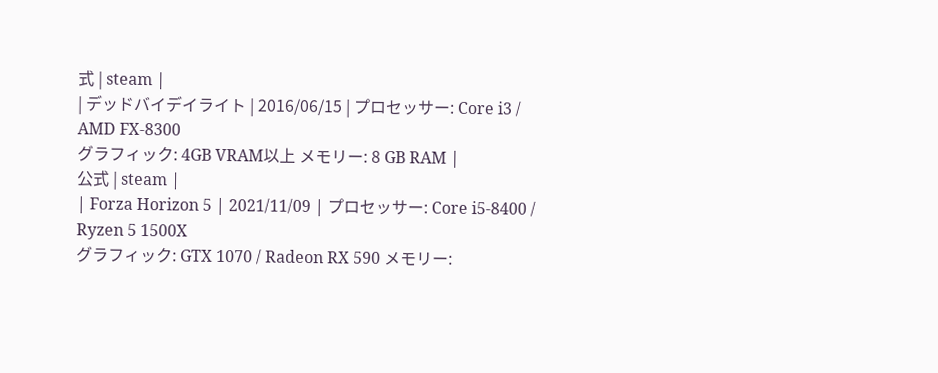式 | steam |
| デッドバイデイライト | 2016/06/15 | プロセッサー: Core i3 / AMD FX-8300
グラフィック: 4GB VRAM以上 メモリー: 8 GB RAM |
公式 | steam |
| Forza Horizon 5 | 2021/11/09 | プロセッサー: Core i5-8400 / Ryzen 5 1500X
グラフィック: GTX 1070 / Radeon RX 590 メモリー: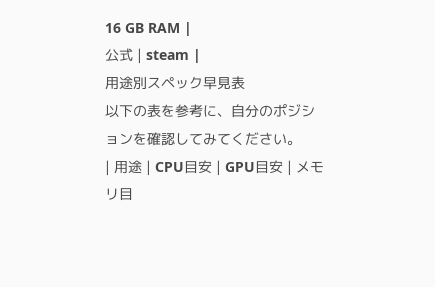16 GB RAM |
公式 | steam |
用途別スペック早見表
以下の表を参考に、自分のポジションを確認してみてください。
| 用途 | CPU目安 | GPU目安 | メモリ目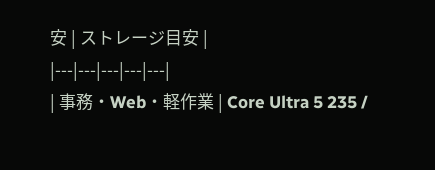安 | ストレージ目安 |
|---|---|---|---|---|
| 事務・Web・軽作業 | Core Ultra 5 235 /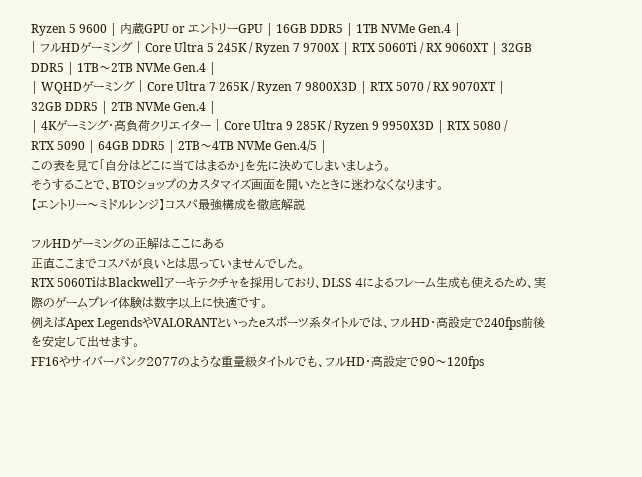Ryzen 5 9600 | 内蔵GPU or エントリーGPU | 16GB DDR5 | 1TB NVMe Gen.4 |
| フルHDゲーミング | Core Ultra 5 245K / Ryzen 7 9700X | RTX 5060Ti / RX 9060XT | 32GB DDR5 | 1TB〜2TB NVMe Gen.4 |
| WQHDゲーミング | Core Ultra 7 265K / Ryzen 7 9800X3D | RTX 5070 / RX 9070XT | 32GB DDR5 | 2TB NVMe Gen.4 |
| 4Kゲーミング・高負荷クリエイター | Core Ultra 9 285K / Ryzen 9 9950X3D | RTX 5080 / RTX 5090 | 64GB DDR5 | 2TB〜4TB NVMe Gen.4/5 |
この表を見て「自分はどこに当てはまるか」を先に決めてしまいましょう。
そうすることで、BTOショップのカスタマイズ画面を開いたときに迷わなくなります。
【エントリー〜ミドルレンジ】コスパ最強構成を徹底解説

フルHDゲーミングの正解はここにある
正直ここまでコスパが良いとは思っていませんでした。
RTX 5060TiはBlackwellアーキテクチャを採用しており、DLSS 4によるフレーム生成も使えるため、実際のゲームプレイ体験は数字以上に快適です。
例えばApex LegendsやVALORANTといったeスポーツ系タイトルでは、フルHD・高設定で240fps前後を安定して出せます。
FF16やサイバーパンク2077のような重量級タイトルでも、フルHD・高設定で90〜120fps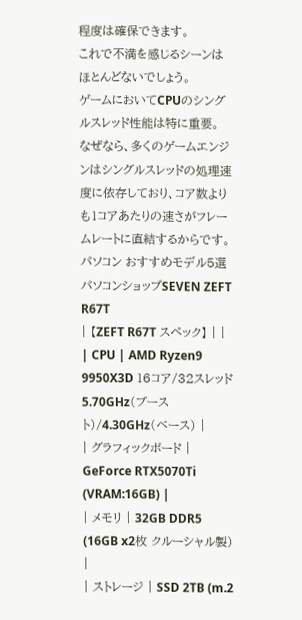程度は確保できます。
これで不満を感じるシーンはほとんどないでしょう。
ゲームにおいてCPUのシングルスレッド性能は特に重要。
なぜなら、多くのゲームエンジンはシングルスレッドの処理速度に依存しており、コア数よりも1コアあたりの速さがフレームレートに直結するからです。
パソコン おすすめモデル5選
パソコンショップSEVEN ZEFT R67T
| 【ZEFT R67T スペック】 | |
| CPU | AMD Ryzen9 9950X3D 16コア/32スレッド 5.70GHz(ブースト)/4.30GHz(ベース) |
| グラフィックボード | GeForce RTX5070Ti (VRAM:16GB) |
| メモリ | 32GB DDR5 (16GB x2枚 クルーシャル製) |
| ストレージ | SSD 2TB (m.2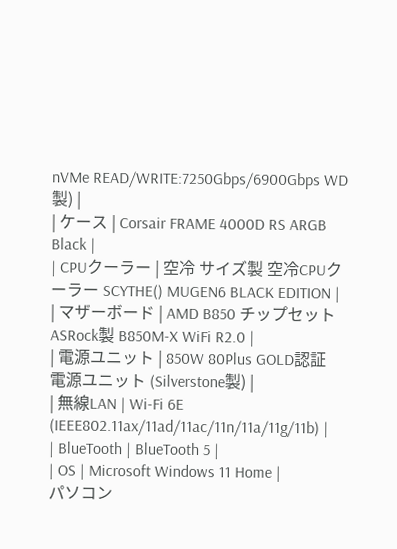nVMe READ/WRITE:7250Gbps/6900Gbps WD製) |
| ケース | Corsair FRAME 4000D RS ARGB Black |
| CPUクーラー | 空冷 サイズ製 空冷CPUクーラー SCYTHE() MUGEN6 BLACK EDITION |
| マザーボード | AMD B850 チップセット ASRock製 B850M-X WiFi R2.0 |
| 電源ユニット | 850W 80Plus GOLD認証 電源ユニット (Silverstone製) |
| 無線LAN | Wi-Fi 6E (IEEE802.11ax/11ad/11ac/11n/11a/11g/11b) |
| BlueTooth | BlueTooth 5 |
| OS | Microsoft Windows 11 Home |
パソコン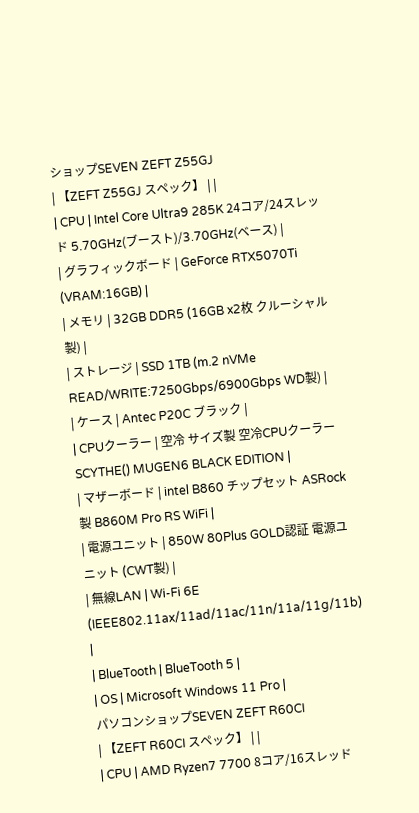ショップSEVEN ZEFT Z55GJ
| 【ZEFT Z55GJ スペック】 | |
| CPU | Intel Core Ultra9 285K 24コア/24スレッド 5.70GHz(ブースト)/3.70GHz(ベース) |
| グラフィックボード | GeForce RTX5070Ti (VRAM:16GB) |
| メモリ | 32GB DDR5 (16GB x2枚 クルーシャル製) |
| ストレージ | SSD 1TB (m.2 nVMe READ/WRITE:7250Gbps/6900Gbps WD製) |
| ケース | Antec P20C ブラック |
| CPUクーラー | 空冷 サイズ製 空冷CPUクーラー SCYTHE() MUGEN6 BLACK EDITION |
| マザーボード | intel B860 チップセット ASRock製 B860M Pro RS WiFi |
| 電源ユニット | 850W 80Plus GOLD認証 電源ユニット (CWT製) |
| 無線LAN | Wi-Fi 6E (IEEE802.11ax/11ad/11ac/11n/11a/11g/11b) |
| BlueTooth | BlueTooth 5 |
| OS | Microsoft Windows 11 Pro |
パソコンショップSEVEN ZEFT R60CI
| 【ZEFT R60CI スペック】 | |
| CPU | AMD Ryzen7 7700 8コア/16スレッド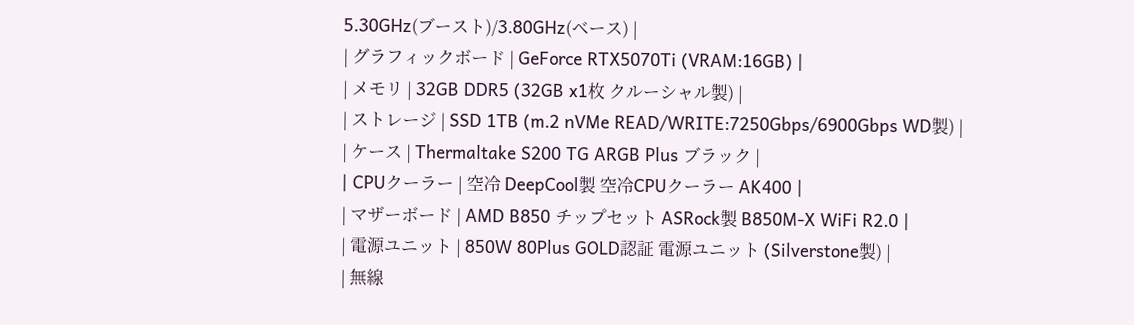5.30GHz(ブースト)/3.80GHz(ベース) |
| グラフィックボード | GeForce RTX5070Ti (VRAM:16GB) |
| メモリ | 32GB DDR5 (32GB x1枚 クルーシャル製) |
| ストレージ | SSD 1TB (m.2 nVMe READ/WRITE:7250Gbps/6900Gbps WD製) |
| ケース | Thermaltake S200 TG ARGB Plus ブラック |
| CPUクーラー | 空冷 DeepCool製 空冷CPUクーラー AK400 |
| マザーボード | AMD B850 チップセット ASRock製 B850M-X WiFi R2.0 |
| 電源ユニット | 850W 80Plus GOLD認証 電源ユニット (Silverstone製) |
| 無線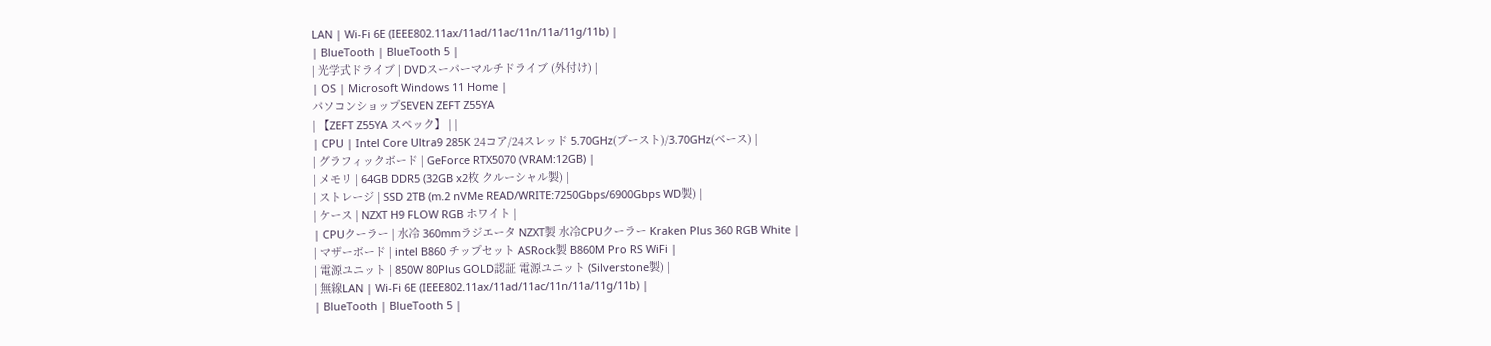LAN | Wi-Fi 6E (IEEE802.11ax/11ad/11ac/11n/11a/11g/11b) |
| BlueTooth | BlueTooth 5 |
| 光学式ドライブ | DVDスーパーマルチドライブ (外付け) |
| OS | Microsoft Windows 11 Home |
パソコンショップSEVEN ZEFT Z55YA
| 【ZEFT Z55YA スペック】 | |
| CPU | Intel Core Ultra9 285K 24コア/24スレッド 5.70GHz(ブースト)/3.70GHz(ベース) |
| グラフィックボード | GeForce RTX5070 (VRAM:12GB) |
| メモリ | 64GB DDR5 (32GB x2枚 クルーシャル製) |
| ストレージ | SSD 2TB (m.2 nVMe READ/WRITE:7250Gbps/6900Gbps WD製) |
| ケース | NZXT H9 FLOW RGB ホワイト |
| CPUクーラー | 水冷 360mmラジエータ NZXT製 水冷CPUクーラー Kraken Plus 360 RGB White |
| マザーボード | intel B860 チップセット ASRock製 B860M Pro RS WiFi |
| 電源ユニット | 850W 80Plus GOLD認証 電源ユニット (Silverstone製) |
| 無線LAN | Wi-Fi 6E (IEEE802.11ax/11ad/11ac/11n/11a/11g/11b) |
| BlueTooth | BlueTooth 5 |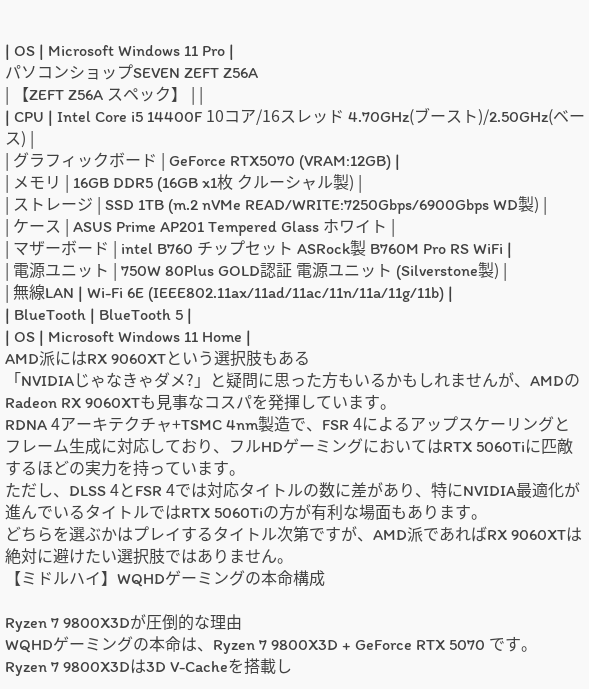| OS | Microsoft Windows 11 Pro |
パソコンショップSEVEN ZEFT Z56A
| 【ZEFT Z56A スペック】 | |
| CPU | Intel Core i5 14400F 10コア/16スレッド 4.70GHz(ブースト)/2.50GHz(ベース) |
| グラフィックボード | GeForce RTX5070 (VRAM:12GB) |
| メモリ | 16GB DDR5 (16GB x1枚 クルーシャル製) |
| ストレージ | SSD 1TB (m.2 nVMe READ/WRITE:7250Gbps/6900Gbps WD製) |
| ケース | ASUS Prime AP201 Tempered Glass ホワイト |
| マザーボード | intel B760 チップセット ASRock製 B760M Pro RS WiFi |
| 電源ユニット | 750W 80Plus GOLD認証 電源ユニット (Silverstone製) |
| 無線LAN | Wi-Fi 6E (IEEE802.11ax/11ad/11ac/11n/11a/11g/11b) |
| BlueTooth | BlueTooth 5 |
| OS | Microsoft Windows 11 Home |
AMD派にはRX 9060XTという選択肢もある
「NVIDIAじゃなきゃダメ?」と疑問に思った方もいるかもしれませんが、AMDのRadeon RX 9060XTも見事なコスパを発揮しています。
RDNA 4アーキテクチャ+TSMC 4nm製造で、FSR 4によるアップスケーリングとフレーム生成に対応しており、フルHDゲーミングにおいてはRTX 5060Tiに匹敵するほどの実力を持っています。
ただし、DLSS 4とFSR 4では対応タイトルの数に差があり、特にNVIDIA最適化が進んでいるタイトルではRTX 5060Tiの方が有利な場面もあります。
どちらを選ぶかはプレイするタイトル次第ですが、AMD派であればRX 9060XTは絶対に避けたい選択肢ではありません。
【ミドルハイ】WQHDゲーミングの本命構成

Ryzen 7 9800X3Dが圧倒的な理由
WQHDゲーミングの本命は、Ryzen 7 9800X3D + GeForce RTX 5070 です。
Ryzen 7 9800X3Dは3D V-Cacheを搭載し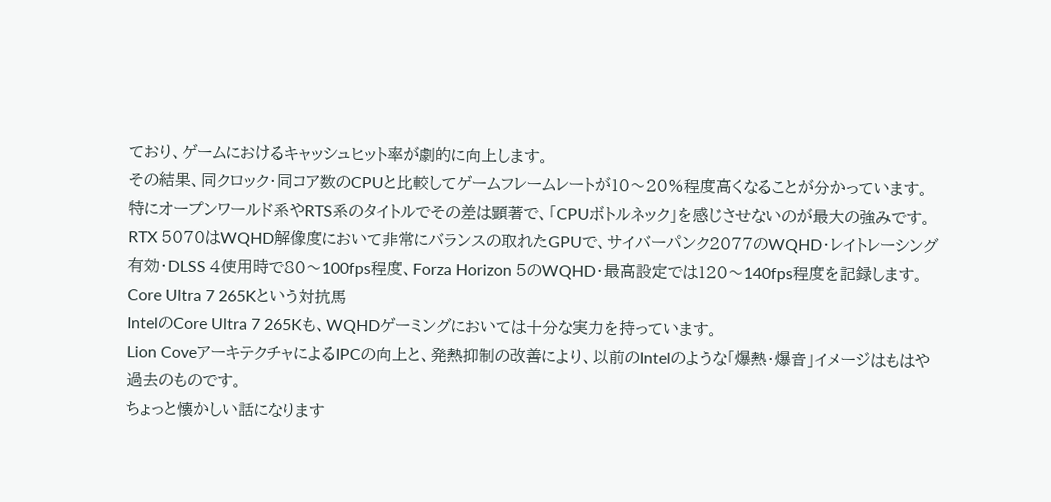ており、ゲームにおけるキャッシュヒット率が劇的に向上します。
その結果、同クロック・同コア数のCPUと比較してゲームフレームレートが10〜20%程度高くなることが分かっています。
特にオープンワールド系やRTS系のタイトルでその差は顕著で、「CPUボトルネック」を感じさせないのが最大の強みです。
RTX 5070はWQHD解像度において非常にバランスの取れたGPUで、サイバーパンク2077のWQHD・レイトレーシング有効・DLSS 4使用時で80〜100fps程度、Forza Horizon 5のWQHD・最高設定では120〜140fps程度を記録します。
Core Ultra 7 265Kという対抗馬
IntelのCore Ultra 7 265Kも、WQHDゲーミングにおいては十分な実力を持っています。
Lion CoveアーキテクチャによるIPCの向上と、発熱抑制の改善により、以前のIntelのような「爆熱・爆音」イメージはもはや過去のものです。
ちょっと懐かしい話になります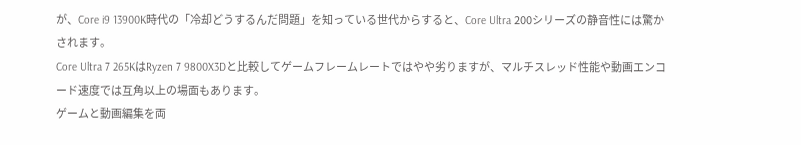が、Core i9 13900K時代の「冷却どうするんだ問題」を知っている世代からすると、Core Ultra 200シリーズの静音性には驚かされます。
Core Ultra 7 265KはRyzen 7 9800X3Dと比較してゲームフレームレートではやや劣りますが、マルチスレッド性能や動画エンコード速度では互角以上の場面もあります。
ゲームと動画編集を両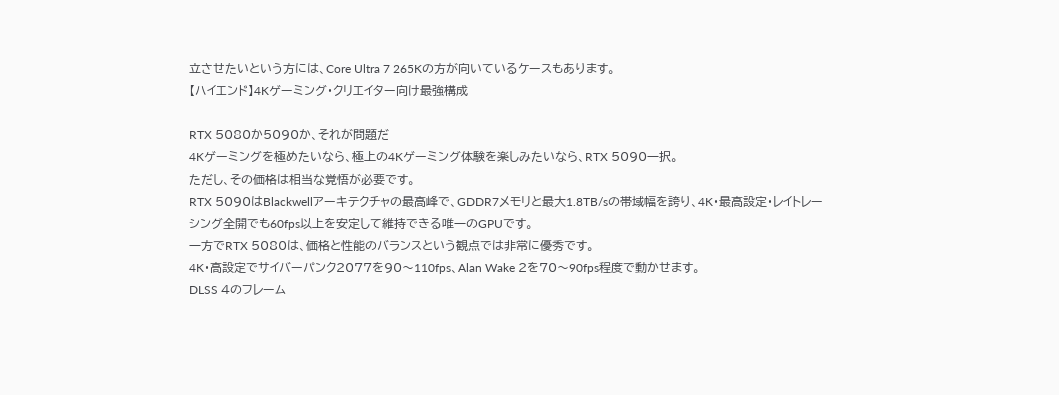立させたいという方には、Core Ultra 7 265Kの方が向いているケースもあります。
【ハイエンド】4Kゲーミング・クリエイター向け最強構成

RTX 5080か5090か、それが問題だ
4Kゲーミングを極めたいなら、極上の4Kゲーミング体験を楽しみたいなら、RTX 5090一択。
ただし、その価格は相当な覚悟が必要です。
RTX 5090はBlackwellアーキテクチャの最高峰で、GDDR7メモリと最大1.8TB/sの帯域幅を誇り、4K・最高設定・レイトレーシング全開でも60fps以上を安定して維持できる唯一のGPUです。
一方でRTX 5080は、価格と性能のバランスという観点では非常に優秀です。
4K・高設定でサイバーパンク2077を90〜110fps、Alan Wake 2を70〜90fps程度で動かせます。
DLSS 4のフレーム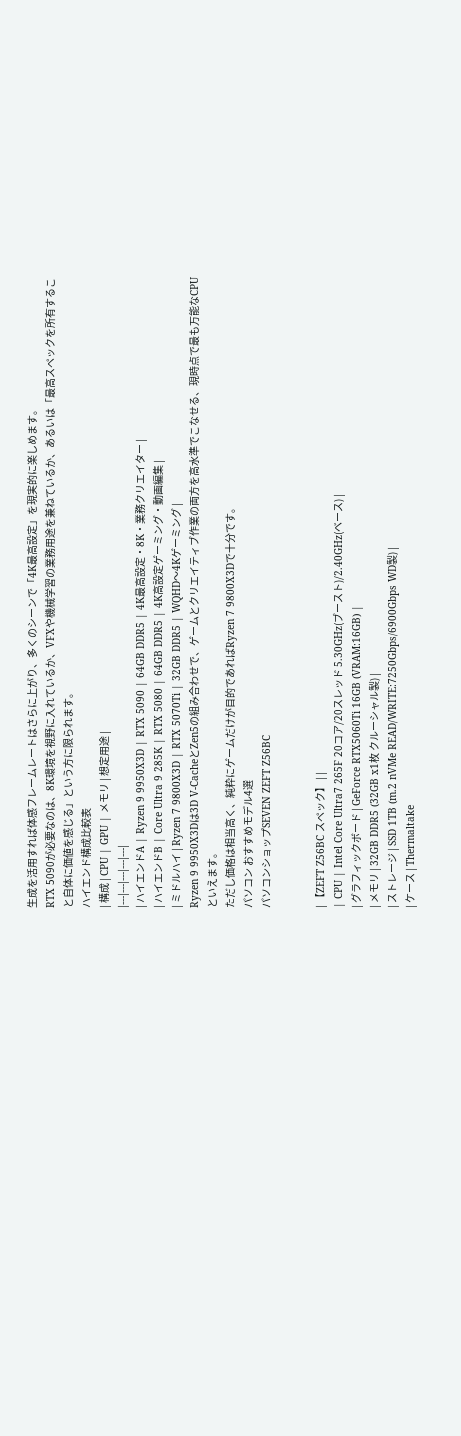生成を活用すれば体感フレームレートはさらに上がり、多くのシーンで「4K最高設定」を現実的に楽しめます。
RTX 5090が必要なのは、8K環境を視野に入れているか、VFXや機械学習の業務用途を兼ねているか、あるいは「最高スペックを所有すること自体に価値を感じる」という方に限られます。
ハイエンド構成比較表
| 構成 | CPU | GPU | メモリ | 想定用途 |
|---|---|---|---|---|
| ハイエンドA | Ryzen 9 9950X3D | RTX 5090 | 64GB DDR5 | 4K最高設定・8K・業務クリエイター |
| ハイエンドB | Core Ultra 9 285K | RTX 5080 | 64GB DDR5 | 4K高設定ゲーミング・動画編集 |
| ミドルハイ | Ryzen 7 9800X3D | RTX 5070Ti | 32GB DDR5 | WQHD〜4Kゲーミング |
Ryzen 9 9950X3Dは3D V-CacheとZen5の組み合わせで、ゲームとクリエイティブ作業の両方を高水準でこなせる、現時点で最も万能なCPUといえます。
ただし価格は相当高く、純粋にゲームだけが目的であればRyzen 7 9800X3Dで十分です。
パソコン おすすめモデル4選
パソコンショップSEVEN ZEFT Z56BC


| 【ZEFT Z56BC スペック】 | |
| CPU | Intel Core Ultra7 265F 20コア/20スレッド 5.30GHz(ブースト)/2.40GHz(ベース) |
| グラフィックボード | GeForce RTX5060Ti 16GB (VRAM:16GB) |
| メモリ | 32GB DDR5 (32GB x1枚 クルーシャル製) |
| ストレージ | SSD 1TB (m.2 nVMe READ/WRITE:7250Gbps/6900Gbps WD製) |
| ケース | Thermaltake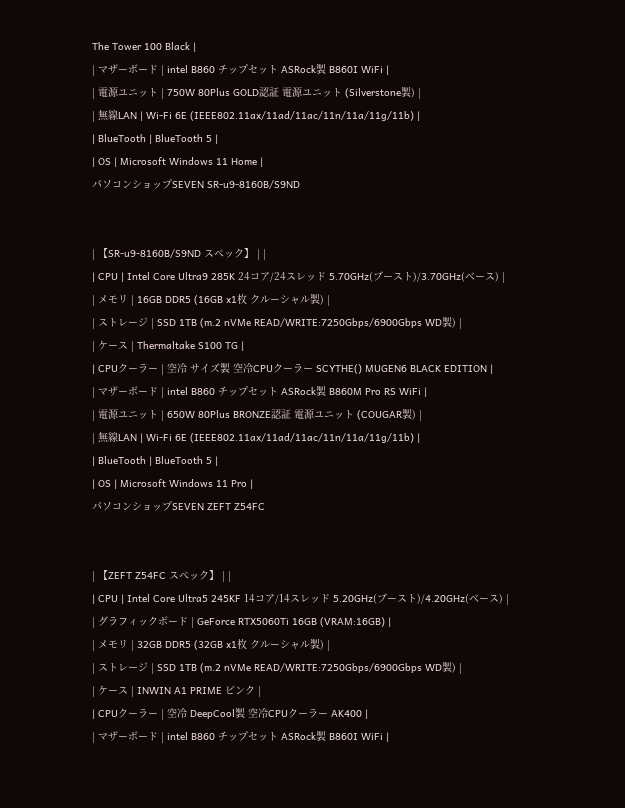The Tower 100 Black |
| マザーボード | intel B860 チップセット ASRock製 B860I WiFi |
| 電源ユニット | 750W 80Plus GOLD認証 電源ユニット (Silverstone製) |
| 無線LAN | Wi-Fi 6E (IEEE802.11ax/11ad/11ac/11n/11a/11g/11b) |
| BlueTooth | BlueTooth 5 |
| OS | Microsoft Windows 11 Home |
パソコンショップSEVEN SR-u9-8160B/S9ND


| 【SR-u9-8160B/S9ND スペック】 | |
| CPU | Intel Core Ultra9 285K 24コア/24スレッド 5.70GHz(ブースト)/3.70GHz(ベース) |
| メモリ | 16GB DDR5 (16GB x1枚 クルーシャル製) |
| ストレージ | SSD 1TB (m.2 nVMe READ/WRITE:7250Gbps/6900Gbps WD製) |
| ケース | Thermaltake S100 TG |
| CPUクーラー | 空冷 サイズ製 空冷CPUクーラー SCYTHE() MUGEN6 BLACK EDITION |
| マザーボード | intel B860 チップセット ASRock製 B860M Pro RS WiFi |
| 電源ユニット | 650W 80Plus BRONZE認証 電源ユニット (COUGAR製) |
| 無線LAN | Wi-Fi 6E (IEEE802.11ax/11ad/11ac/11n/11a/11g/11b) |
| BlueTooth | BlueTooth 5 |
| OS | Microsoft Windows 11 Pro |
パソコンショップSEVEN ZEFT Z54FC


| 【ZEFT Z54FC スペック】 | |
| CPU | Intel Core Ultra5 245KF 14コア/14スレッド 5.20GHz(ブースト)/4.20GHz(ベース) |
| グラフィックボード | GeForce RTX5060Ti 16GB (VRAM:16GB) |
| メモリ | 32GB DDR5 (32GB x1枚 クルーシャル製) |
| ストレージ | SSD 1TB (m.2 nVMe READ/WRITE:7250Gbps/6900Gbps WD製) |
| ケース | INWIN A1 PRIME ピンク |
| CPUクーラー | 空冷 DeepCool製 空冷CPUクーラー AK400 |
| マザーボード | intel B860 チップセット ASRock製 B860I WiFi |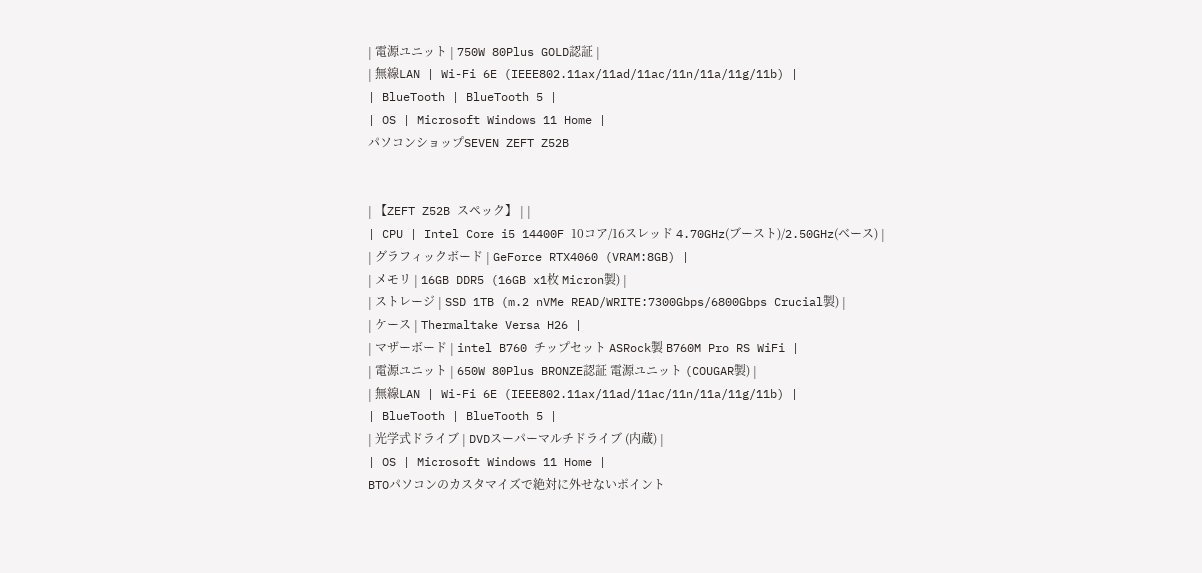| 電源ユニット | 750W 80Plus GOLD認証 |
| 無線LAN | Wi-Fi 6E (IEEE802.11ax/11ad/11ac/11n/11a/11g/11b) |
| BlueTooth | BlueTooth 5 |
| OS | Microsoft Windows 11 Home |
パソコンショップSEVEN ZEFT Z52B


| 【ZEFT Z52B スペック】 | |
| CPU | Intel Core i5 14400F 10コア/16スレッド 4.70GHz(ブースト)/2.50GHz(ベース) |
| グラフィックボード | GeForce RTX4060 (VRAM:8GB) |
| メモリ | 16GB DDR5 (16GB x1枚 Micron製) |
| ストレージ | SSD 1TB (m.2 nVMe READ/WRITE:7300Gbps/6800Gbps Crucial製) |
| ケース | Thermaltake Versa H26 |
| マザーボード | intel B760 チップセット ASRock製 B760M Pro RS WiFi |
| 電源ユニット | 650W 80Plus BRONZE認証 電源ユニット (COUGAR製) |
| 無線LAN | Wi-Fi 6E (IEEE802.11ax/11ad/11ac/11n/11a/11g/11b) |
| BlueTooth | BlueTooth 5 |
| 光学式ドライブ | DVDスーパーマルチドライブ (内蔵) |
| OS | Microsoft Windows 11 Home |
BTOパソコンのカスタマイズで絶対に外せないポイント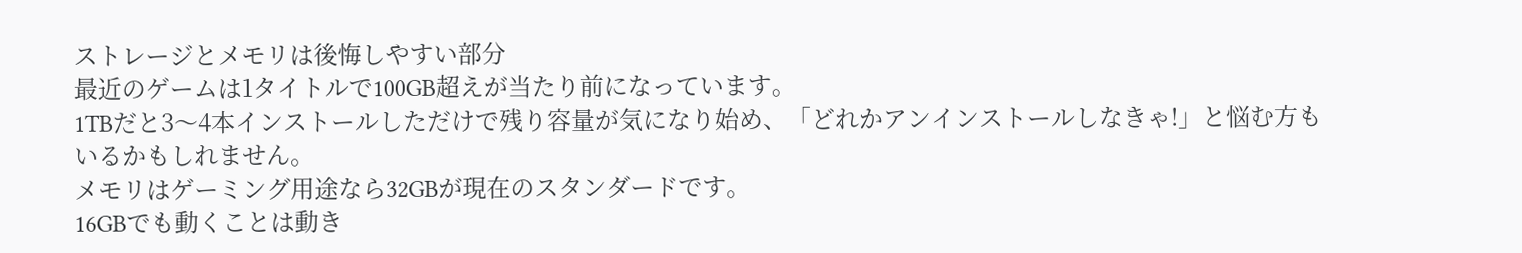ストレージとメモリは後悔しやすい部分
最近のゲームは1タイトルで100GB超えが当たり前になっています。
1TBだと3〜4本インストールしただけで残り容量が気になり始め、「どれかアンインストールしなきゃ!」と悩む方もいるかもしれません。
メモリはゲーミング用途なら32GBが現在のスタンダードです。
16GBでも動くことは動き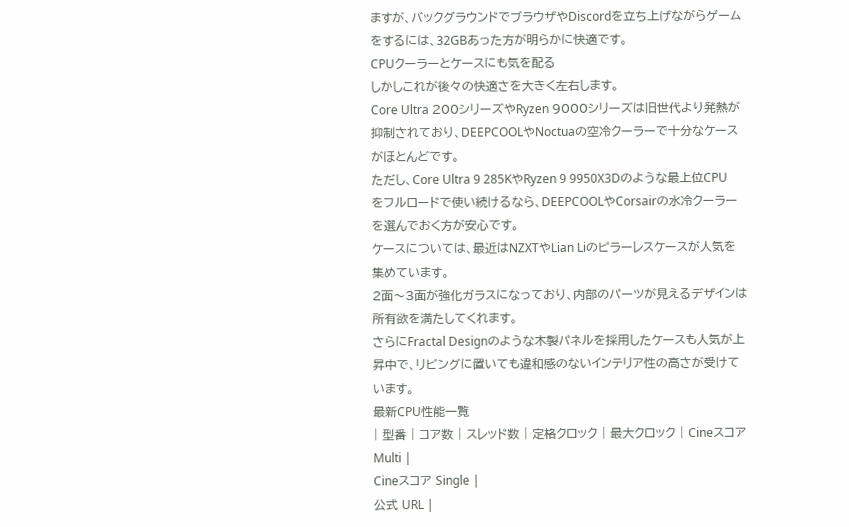ますが、バックグラウンドでブラウザやDiscordを立ち上げながらゲームをするには、32GBあった方が明らかに快適です。
CPUクーラーとケースにも気を配る
しかしこれが後々の快適さを大きく左右します。
Core Ultra 200シリーズやRyzen 9000シリーズは旧世代より発熱が抑制されており、DEEPCOOLやNoctuaの空冷クーラーで十分なケースがほとんどです。
ただし、Core Ultra 9 285KやRyzen 9 9950X3Dのような最上位CPUをフルロードで使い続けるなら、DEEPCOOLやCorsairの水冷クーラーを選んでおく方が安心です。
ケースについては、最近はNZXTやLian Liのピラーレスケースが人気を集めています。
2面〜3面が強化ガラスになっており、内部のパーツが見えるデザインは所有欲を満たしてくれます。
さらにFractal Designのような木製パネルを採用したケースも人気が上昇中で、リビングに置いても違和感のないインテリア性の高さが受けています。
最新CPU性能一覧
| 型番 | コア数 | スレッド数 | 定格クロック | 最大クロック | Cineスコア Multi |
Cineスコア Single |
公式 URL |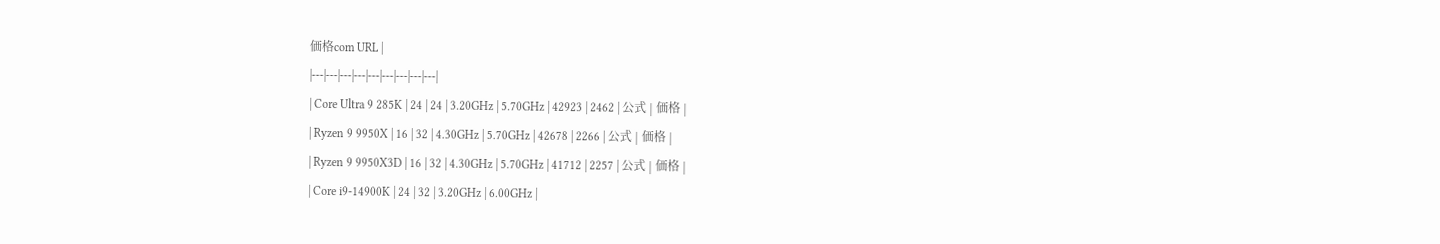価格com URL |
|---|---|---|---|---|---|---|---|---|
| Core Ultra 9 285K | 24 | 24 | 3.20GHz | 5.70GHz | 42923 | 2462 | 公式 | 価格 |
| Ryzen 9 9950X | 16 | 32 | 4.30GHz | 5.70GHz | 42678 | 2266 | 公式 | 価格 |
| Ryzen 9 9950X3D | 16 | 32 | 4.30GHz | 5.70GHz | 41712 | 2257 | 公式 | 価格 |
| Core i9-14900K | 24 | 32 | 3.20GHz | 6.00GHz |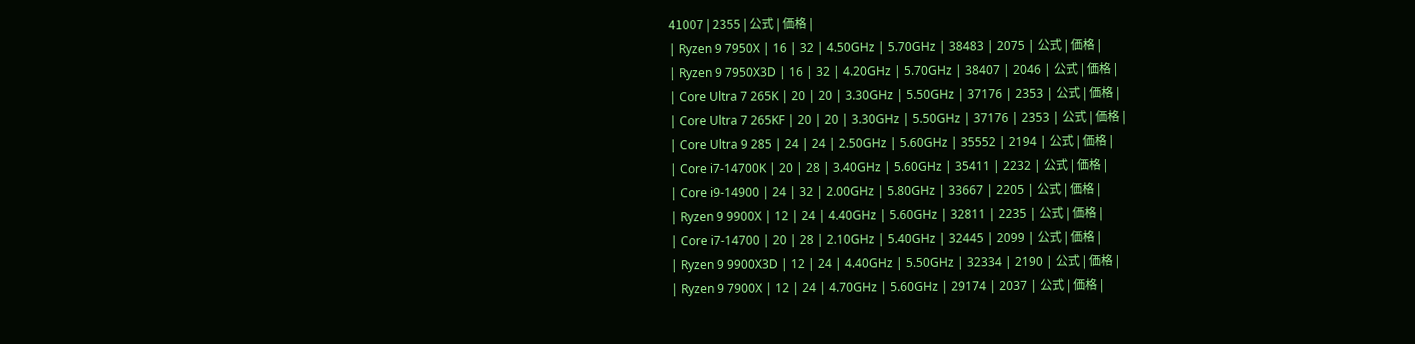41007 | 2355 | 公式 | 価格 |
| Ryzen 9 7950X | 16 | 32 | 4.50GHz | 5.70GHz | 38483 | 2075 | 公式 | 価格 |
| Ryzen 9 7950X3D | 16 | 32 | 4.20GHz | 5.70GHz | 38407 | 2046 | 公式 | 価格 |
| Core Ultra 7 265K | 20 | 20 | 3.30GHz | 5.50GHz | 37176 | 2353 | 公式 | 価格 |
| Core Ultra 7 265KF | 20 | 20 | 3.30GHz | 5.50GHz | 37176 | 2353 | 公式 | 価格 |
| Core Ultra 9 285 | 24 | 24 | 2.50GHz | 5.60GHz | 35552 | 2194 | 公式 | 価格 |
| Core i7-14700K | 20 | 28 | 3.40GHz | 5.60GHz | 35411 | 2232 | 公式 | 価格 |
| Core i9-14900 | 24 | 32 | 2.00GHz | 5.80GHz | 33667 | 2205 | 公式 | 価格 |
| Ryzen 9 9900X | 12 | 24 | 4.40GHz | 5.60GHz | 32811 | 2235 | 公式 | 価格 |
| Core i7-14700 | 20 | 28 | 2.10GHz | 5.40GHz | 32445 | 2099 | 公式 | 価格 |
| Ryzen 9 9900X3D | 12 | 24 | 4.40GHz | 5.50GHz | 32334 | 2190 | 公式 | 価格 |
| Ryzen 9 7900X | 12 | 24 | 4.70GHz | 5.60GHz | 29174 | 2037 | 公式 | 価格 |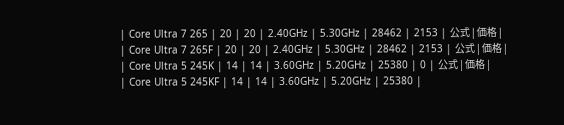| Core Ultra 7 265 | 20 | 20 | 2.40GHz | 5.30GHz | 28462 | 2153 | 公式 | 価格 |
| Core Ultra 7 265F | 20 | 20 | 2.40GHz | 5.30GHz | 28462 | 2153 | 公式 | 価格 |
| Core Ultra 5 245K | 14 | 14 | 3.60GHz | 5.20GHz | 25380 | 0 | 公式 | 価格 |
| Core Ultra 5 245KF | 14 | 14 | 3.60GHz | 5.20GHz | 25380 |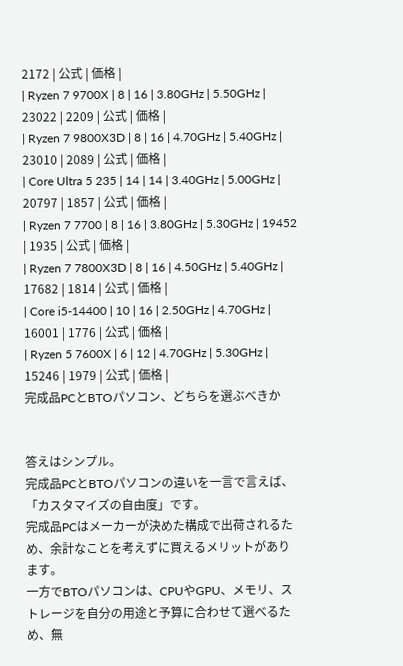2172 | 公式 | 価格 |
| Ryzen 7 9700X | 8 | 16 | 3.80GHz | 5.50GHz | 23022 | 2209 | 公式 | 価格 |
| Ryzen 7 9800X3D | 8 | 16 | 4.70GHz | 5.40GHz | 23010 | 2089 | 公式 | 価格 |
| Core Ultra 5 235 | 14 | 14 | 3.40GHz | 5.00GHz | 20797 | 1857 | 公式 | 価格 |
| Ryzen 7 7700 | 8 | 16 | 3.80GHz | 5.30GHz | 19452 | 1935 | 公式 | 価格 |
| Ryzen 7 7800X3D | 8 | 16 | 4.50GHz | 5.40GHz | 17682 | 1814 | 公式 | 価格 |
| Core i5-14400 | 10 | 16 | 2.50GHz | 4.70GHz | 16001 | 1776 | 公式 | 価格 |
| Ryzen 5 7600X | 6 | 12 | 4.70GHz | 5.30GHz | 15246 | 1979 | 公式 | 価格 |
完成品PCとBTOパソコン、どちらを選ぶべきか


答えはシンプル。
完成品PCとBTOパソコンの違いを一言で言えば、「カスタマイズの自由度」です。
完成品PCはメーカーが決めた構成で出荷されるため、余計なことを考えずに買えるメリットがあります。
一方でBTOパソコンは、CPUやGPU、メモリ、ストレージを自分の用途と予算に合わせて選べるため、無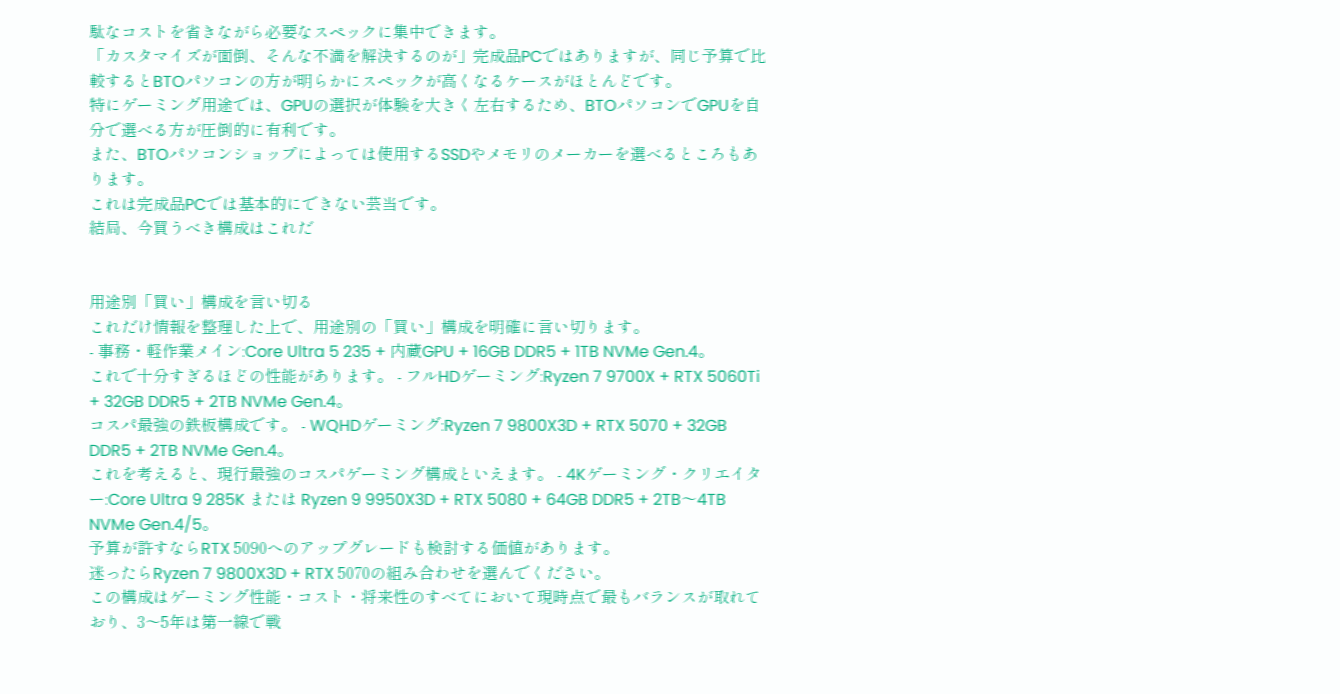駄なコストを省きながら必要なスペックに集中できます。
「カスタマイズが面倒、そんな不満を解決するのが」完成品PCではありますが、同じ予算で比較するとBTOパソコンの方が明らかにスペックが高くなるケースがほとんどです。
特にゲーミング用途では、GPUの選択が体験を大きく左右するため、BTOパソコンでGPUを自分で選べる方が圧倒的に有利です。
また、BTOパソコンショップによっては使用するSSDやメモリのメーカーを選べるところもあります。
これは完成品PCでは基本的にできない芸当です。
結局、今買うべき構成はこれだ


用途別「買い」構成を言い切る
これだけ情報を整理した上で、用途別の「買い」構成を明確に言い切ります。
- 事務・軽作業メイン:Core Ultra 5 235 + 内蔵GPU + 16GB DDR5 + 1TB NVMe Gen.4。
これで十分すぎるほどの性能があります。 - フルHDゲーミング:Ryzen 7 9700X + RTX 5060Ti + 32GB DDR5 + 2TB NVMe Gen.4。
コスパ最強の鉄板構成です。 - WQHDゲーミング:Ryzen 7 9800X3D + RTX 5070 + 32GB DDR5 + 2TB NVMe Gen.4。
これを考えると、現行最強のコスパゲーミング構成といえます。 - 4Kゲーミング・クリエイター:Core Ultra 9 285K または Ryzen 9 9950X3D + RTX 5080 + 64GB DDR5 + 2TB〜4TB NVMe Gen.4/5。
予算が許すならRTX 5090へのアップグレードも検討する価値があります。
迷ったらRyzen 7 9800X3D + RTX 5070の組み合わせを選んでください。
この構成はゲーミング性能・コスト・将来性のすべてにおいて現時点で最もバランスが取れており、3〜5年は第一線で戦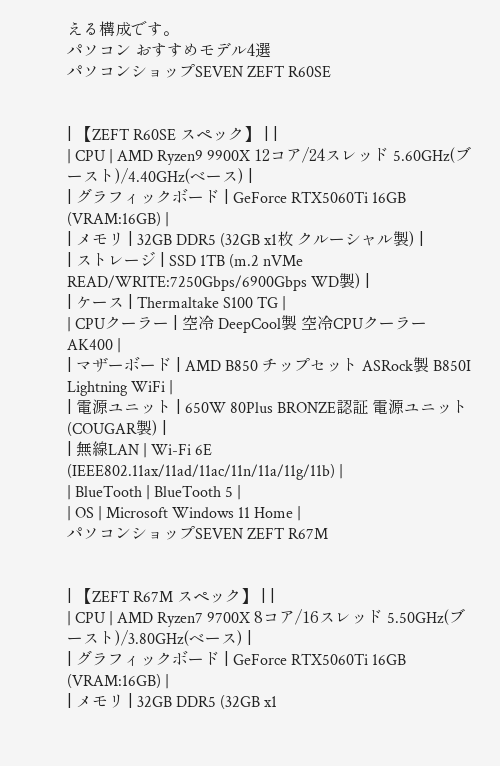える構成です。
パソコン おすすめモデル4選
パソコンショップSEVEN ZEFT R60SE


| 【ZEFT R60SE スペック】 | |
| CPU | AMD Ryzen9 9900X 12コア/24スレッド 5.60GHz(ブースト)/4.40GHz(ベース) |
| グラフィックボード | GeForce RTX5060Ti 16GB (VRAM:16GB) |
| メモリ | 32GB DDR5 (32GB x1枚 クルーシャル製) |
| ストレージ | SSD 1TB (m.2 nVMe READ/WRITE:7250Gbps/6900Gbps WD製) |
| ケース | Thermaltake S100 TG |
| CPUクーラー | 空冷 DeepCool製 空冷CPUクーラー AK400 |
| マザーボード | AMD B850 チップセット ASRock製 B850I Lightning WiFi |
| 電源ユニット | 650W 80Plus BRONZE認証 電源ユニット (COUGAR製) |
| 無線LAN | Wi-Fi 6E (IEEE802.11ax/11ad/11ac/11n/11a/11g/11b) |
| BlueTooth | BlueTooth 5 |
| OS | Microsoft Windows 11 Home |
パソコンショップSEVEN ZEFT R67M


| 【ZEFT R67M スペック】 | |
| CPU | AMD Ryzen7 9700X 8コア/16スレッド 5.50GHz(ブースト)/3.80GHz(ベース) |
| グラフィックボード | GeForce RTX5060Ti 16GB (VRAM:16GB) |
| メモリ | 32GB DDR5 (32GB x1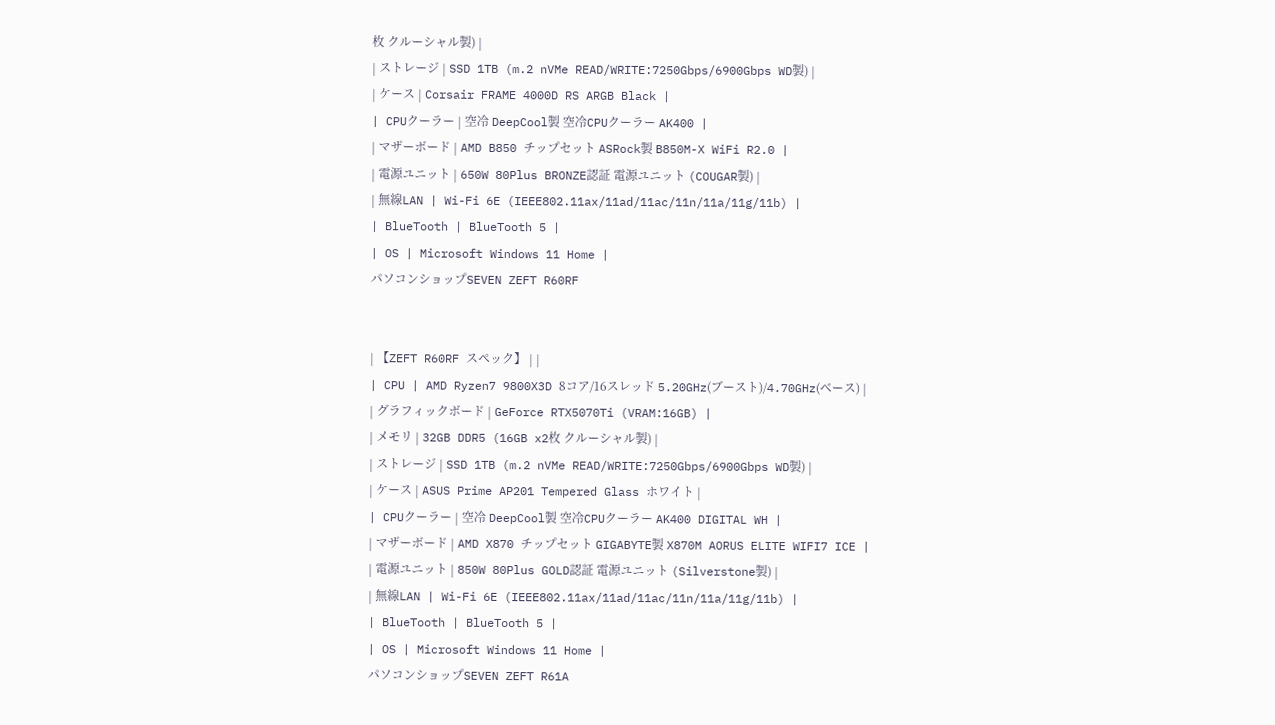枚 クルーシャル製) |
| ストレージ | SSD 1TB (m.2 nVMe READ/WRITE:7250Gbps/6900Gbps WD製) |
| ケース | Corsair FRAME 4000D RS ARGB Black |
| CPUクーラー | 空冷 DeepCool製 空冷CPUクーラー AK400 |
| マザーボード | AMD B850 チップセット ASRock製 B850M-X WiFi R2.0 |
| 電源ユニット | 650W 80Plus BRONZE認証 電源ユニット (COUGAR製) |
| 無線LAN | Wi-Fi 6E (IEEE802.11ax/11ad/11ac/11n/11a/11g/11b) |
| BlueTooth | BlueTooth 5 |
| OS | Microsoft Windows 11 Home |
パソコンショップSEVEN ZEFT R60RF


| 【ZEFT R60RF スペック】 | |
| CPU | AMD Ryzen7 9800X3D 8コア/16スレッド 5.20GHz(ブースト)/4.70GHz(ベース) |
| グラフィックボード | GeForce RTX5070Ti (VRAM:16GB) |
| メモリ | 32GB DDR5 (16GB x2枚 クルーシャル製) |
| ストレージ | SSD 1TB (m.2 nVMe READ/WRITE:7250Gbps/6900Gbps WD製) |
| ケース | ASUS Prime AP201 Tempered Glass ホワイト |
| CPUクーラー | 空冷 DeepCool製 空冷CPUクーラー AK400 DIGITAL WH |
| マザーボード | AMD X870 チップセット GIGABYTE製 X870M AORUS ELITE WIFI7 ICE |
| 電源ユニット | 850W 80Plus GOLD認証 電源ユニット (Silverstone製) |
| 無線LAN | Wi-Fi 6E (IEEE802.11ax/11ad/11ac/11n/11a/11g/11b) |
| BlueTooth | BlueTooth 5 |
| OS | Microsoft Windows 11 Home |
パソコンショップSEVEN ZEFT R61A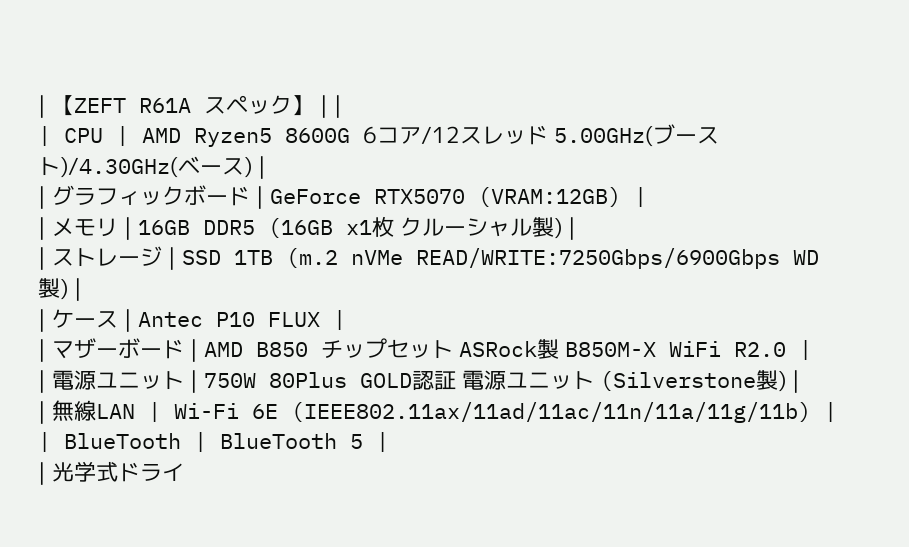| 【ZEFT R61A スペック】 | |
| CPU | AMD Ryzen5 8600G 6コア/12スレッド 5.00GHz(ブースト)/4.30GHz(ベース) |
| グラフィックボード | GeForce RTX5070 (VRAM:12GB) |
| メモリ | 16GB DDR5 (16GB x1枚 クルーシャル製) |
| ストレージ | SSD 1TB (m.2 nVMe READ/WRITE:7250Gbps/6900Gbps WD製) |
| ケース | Antec P10 FLUX |
| マザーボード | AMD B850 チップセット ASRock製 B850M-X WiFi R2.0 |
| 電源ユニット | 750W 80Plus GOLD認証 電源ユニット (Silverstone製) |
| 無線LAN | Wi-Fi 6E (IEEE802.11ax/11ad/11ac/11n/11a/11g/11b) |
| BlueTooth | BlueTooth 5 |
| 光学式ドライ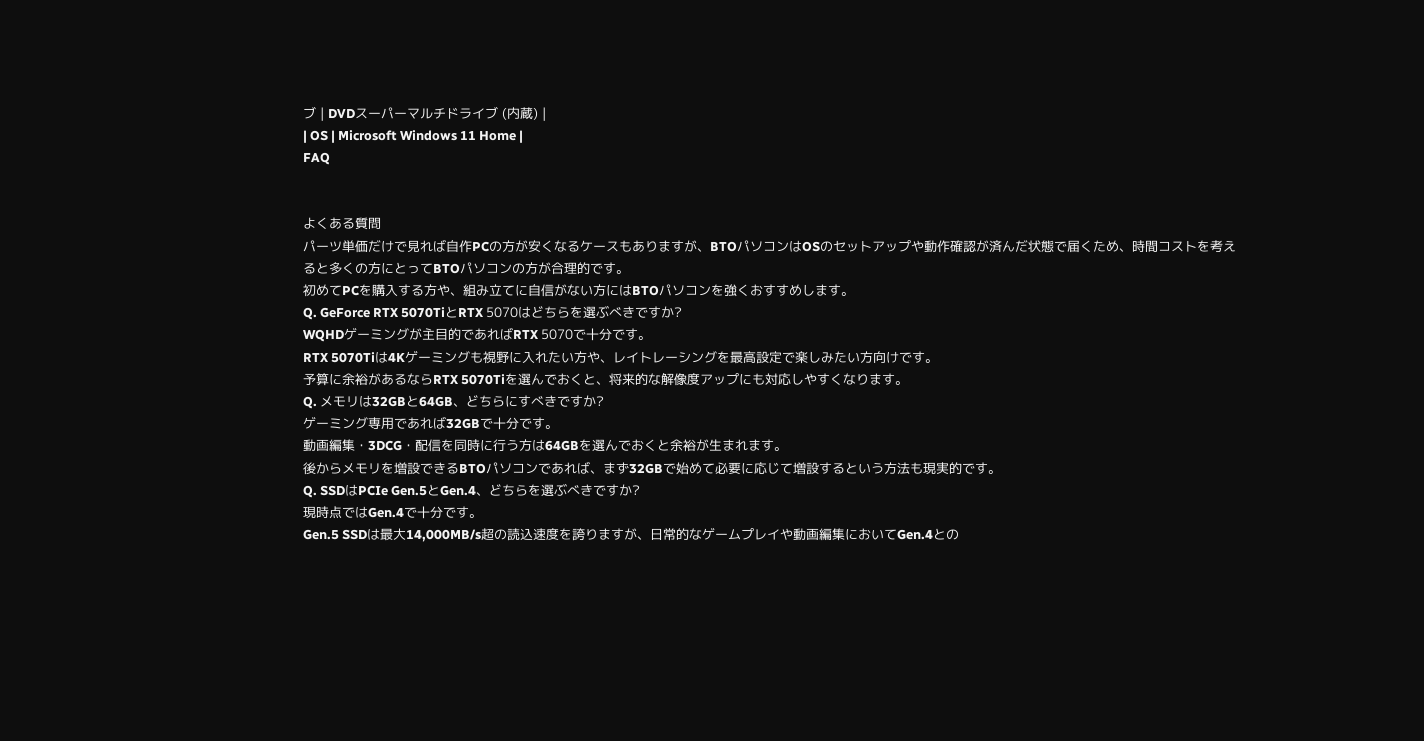ブ | DVDスーパーマルチドライブ (内蔵) |
| OS | Microsoft Windows 11 Home |
FAQ


よくある質問
パーツ単価だけで見れば自作PCの方が安くなるケースもありますが、BTOパソコンはOSのセットアップや動作確認が済んだ状態で届くため、時間コストを考えると多くの方にとってBTOパソコンの方が合理的です。
初めてPCを購入する方や、組み立てに自信がない方にはBTOパソコンを強くおすすめします。
Q. GeForce RTX 5070TiとRTX 5070はどちらを選ぶべきですか?
WQHDゲーミングが主目的であればRTX 5070で十分です。
RTX 5070Tiは4Kゲーミングも視野に入れたい方や、レイトレーシングを最高設定で楽しみたい方向けです。
予算に余裕があるならRTX 5070Tiを選んでおくと、将来的な解像度アップにも対応しやすくなります。
Q. メモリは32GBと64GB、どちらにすべきですか?
ゲーミング専用であれば32GBで十分です。
動画編集・3DCG・配信を同時に行う方は64GBを選んでおくと余裕が生まれます。
後からメモリを増設できるBTOパソコンであれば、まず32GBで始めて必要に応じて増設するという方法も現実的です。
Q. SSDはPCIe Gen.5とGen.4、どちらを選ぶべきですか?
現時点ではGen.4で十分です。
Gen.5 SSDは最大14,000MB/s超の読込速度を誇りますが、日常的なゲームプレイや動画編集においてGen.4との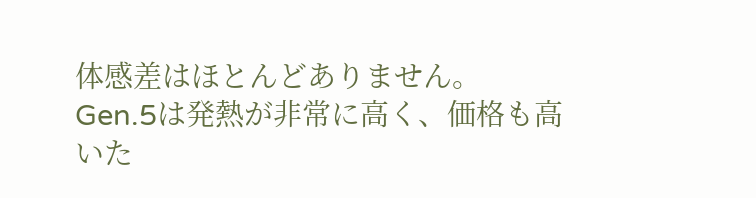体感差はほとんどありません。
Gen.5は発熱が非常に高く、価格も高いた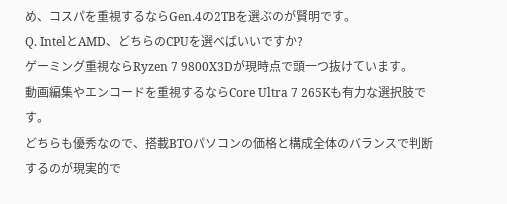め、コスパを重視するならGen.4の2TBを選ぶのが賢明です。
Q. IntelとAMD、どちらのCPUを選べばいいですか?
ゲーミング重視ならRyzen 7 9800X3Dが現時点で頭一つ抜けています。
動画編集やエンコードを重視するならCore Ultra 7 265Kも有力な選択肢です。
どちらも優秀なので、搭載BTOパソコンの価格と構成全体のバランスで判断するのが現実的で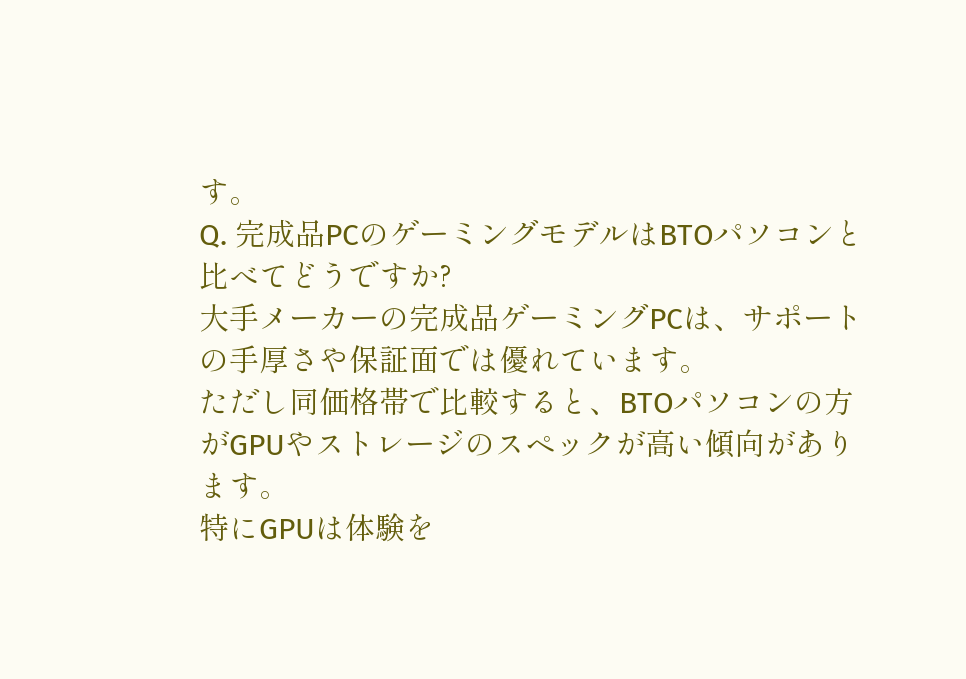す。
Q. 完成品PCのゲーミングモデルはBTOパソコンと比べてどうですか?
大手メーカーの完成品ゲーミングPCは、サポートの手厚さや保証面では優れています。
ただし同価格帯で比較すると、BTOパソコンの方がGPUやストレージのスペックが高い傾向があります。
特にGPUは体験を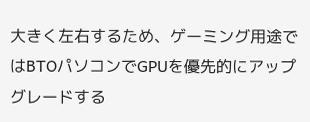大きく左右するため、ゲーミング用途ではBTOパソコンでGPUを優先的にアップグレードする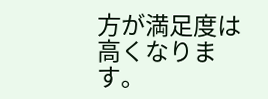方が満足度は高くなります。